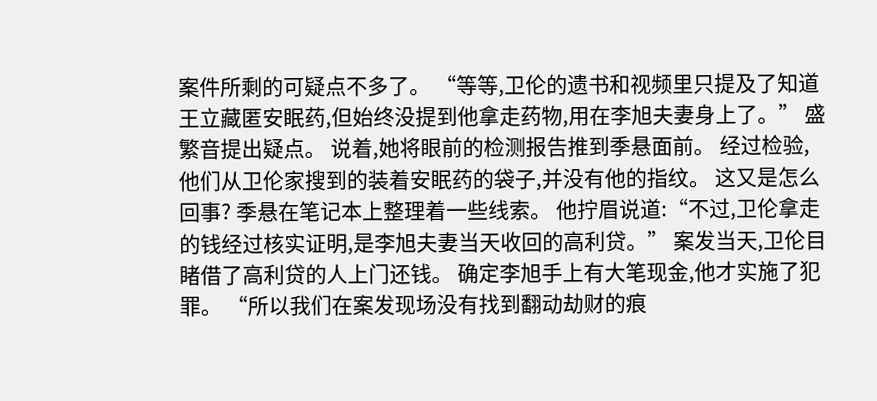案件所剩的可疑点不多了。 “等等,卫伦的遗书和视频里只提及了知道王立藏匿安眠药,但始终没提到他拿走药物,用在李旭夫妻身上了。” 盛繁音提出疑点。 说着,她将眼前的检测报告推到季悬面前。 经过检验,他们从卫伦家搜到的装着安眠药的袋子,并没有他的指纹。 这又是怎么回事? 季悬在笔记本上整理着一些线索。 他拧眉说道:“不过,卫伦拿走的钱经过核实证明,是李旭夫妻当天收回的高利贷。” 案发当天,卫伦目睹借了高利贷的人上门还钱。 确定李旭手上有大笔现金,他才实施了犯罪。 “所以我们在案发现场没有找到翻动劫财的痕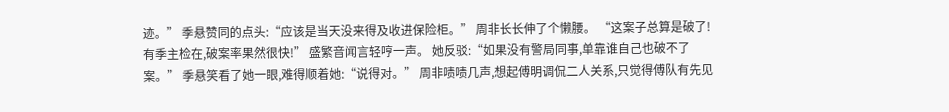迹。” 季悬赞同的点头:“应该是当天没来得及收进保险柜。” 周非长长伸了个懒腰。 “这案子总算是破了!有季主检在,破案率果然很快!” 盛繁音闻言轻哼一声。 她反驳:“如果没有警局同事,单靠谁自己也破不了案。” 季悬笑看了她一眼,难得顺着她:“说得对。” 周非啧啧几声,想起傅明调侃二人关系,只觉得傅队有先见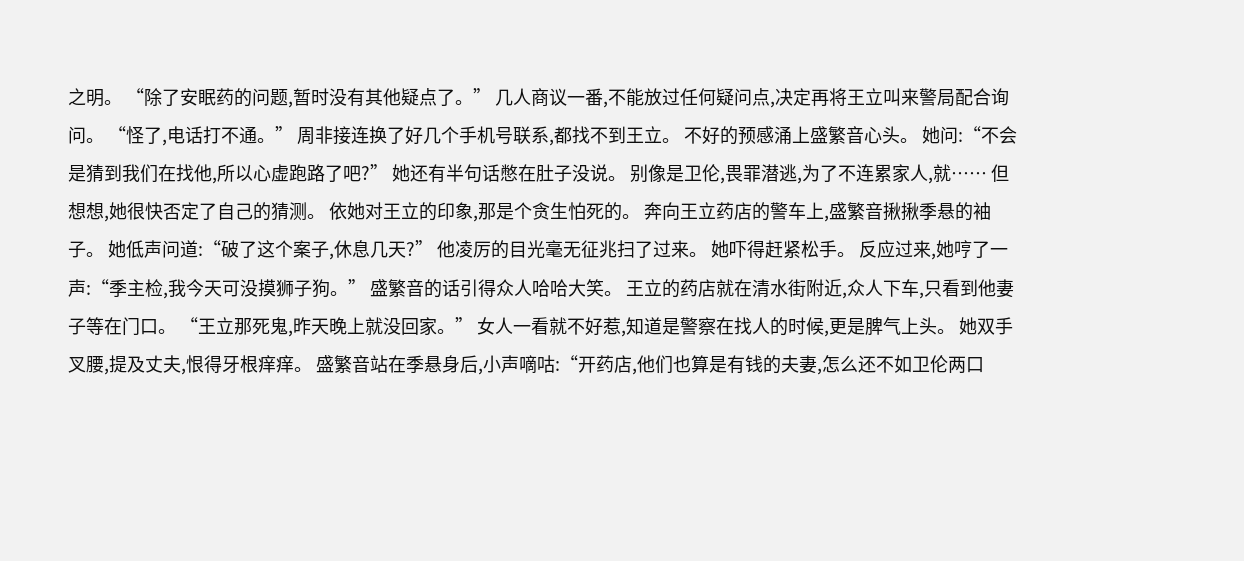之明。 “除了安眠药的问题,暂时没有其他疑点了。” 几人商议一番,不能放过任何疑问点,决定再将王立叫来警局配合询问。 “怪了,电话打不通。” 周非接连换了好几个手机号联系,都找不到王立。 不好的预感涌上盛繁音心头。 她问:“不会是猜到我们在找他,所以心虚跑路了吧?” 她还有半句话憋在肚子没说。 别像是卫伦,畏罪潜逃,为了不连累家人,就…… 但想想,她很快否定了自己的猜测。 依她对王立的印象,那是个贪生怕死的。 奔向王立药店的警车上,盛繁音揪揪季悬的袖子。 她低声问道:“破了这个案子,休息几天?” 他凌厉的目光毫无征兆扫了过来。 她吓得赶紧松手。 反应过来,她哼了一声:“季主检,我今天可没摸狮子狗。” 盛繁音的话引得众人哈哈大笑。 王立的药店就在清水街附近,众人下车,只看到他妻子等在门口。 “王立那死鬼,昨天晚上就没回家。” 女人一看就不好惹,知道是警察在找人的时候,更是脾气上头。 她双手叉腰,提及丈夫,恨得牙根痒痒。 盛繁音站在季悬身后,小声嘀咕:“开药店,他们也算是有钱的夫妻,怎么还不如卫伦两口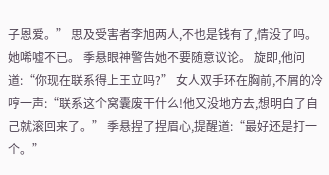子恩爱。” 思及受害者李旭两人,不也是钱有了,情没了吗。 她唏嘘不已。 季悬眼神警告她不要随意议论。 旋即,他问道:“你现在联系得上王立吗?” 女人双手环在胸前,不屑的冷哼一声:“联系这个窝囊废干什么!他又没地方去,想明白了自己就滚回来了。” 季悬捏了捏眉心,提醒道:“最好还是打一个。”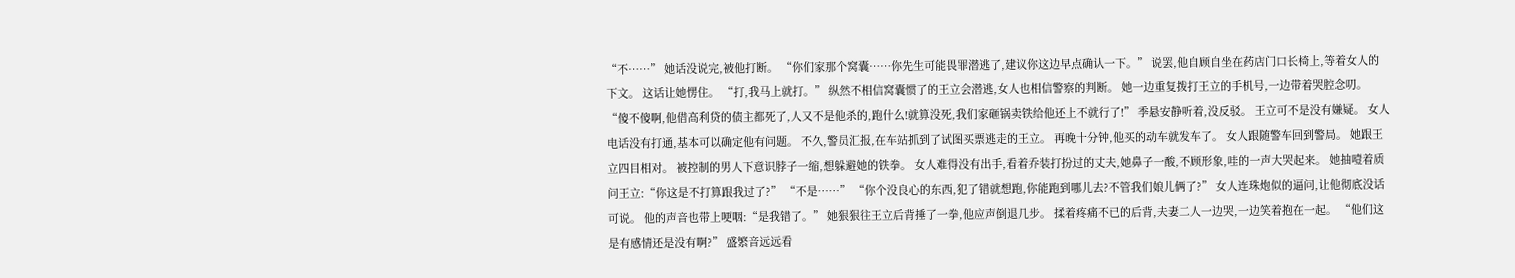“不……” 她话没说完,被他打断。 “你们家那个窝囊……你先生可能畏罪潜逃了,建议你这边早点确认一下。” 说罢,他自顾自坐在药店门口长椅上,等着女人的下文。 这话让她愣住。 “打,我马上就打。” 纵然不相信窝囊惯了的王立会潜逃,女人也相信警察的判断。 她一边重复拨打王立的手机号,一边带着哭腔念叨。 “傻不傻啊,他借高利贷的债主都死了,人又不是他杀的,跑什么!就算没死,我们家砸锅卖铁给他还上不就行了!” 季悬安静听着,没反驳。 王立可不是没有嫌疑。 女人电话没有打通,基本可以确定他有问题。 不久,警员汇报,在车站抓到了试图买票逃走的王立。 再晚十分钟,他买的动车就发车了。 女人跟随警车回到警局。 她跟王立四目相对。 被控制的男人下意识脖子一缩,想躲避她的铁拳。 女人难得没有出手,看着乔装打扮过的丈夫,她鼻子一酸,不顾形象,哇的一声大哭起来。 她抽噎着质问王立:“你这是不打算跟我过了?” “不是……” “你个没良心的东西,犯了错就想跑,你能跑到哪儿去?不管我们娘儿俩了?” 女人连珠炮似的逼问,让他彻底没话可说。 他的声音也带上哽咽:“是我错了。” 她狠狠往王立后背捶了一拳,他应声倒退几步。 揉着疼痛不已的后背,夫妻二人一边哭,一边笑着抱在一起。 “他们这是有感情还是没有啊?” 盛繁音远远看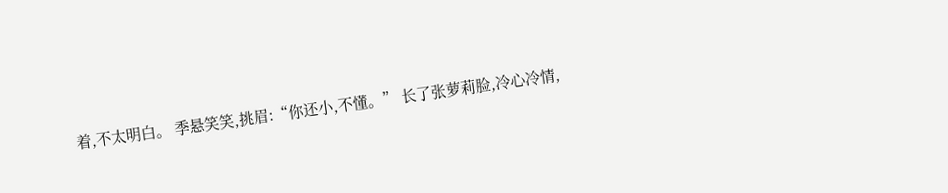着,不太明白。 季悬笑笑,挑眉:“你还小,不懂。” 长了张萝莉脸,冷心冷情,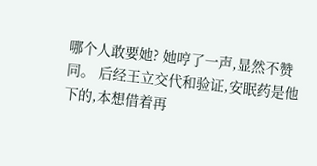哪个人敢要她? 她哼了一声,显然不赞同。 后经王立交代和验证,安眠药是他下的,本想借着再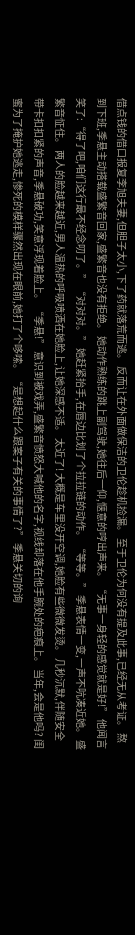借点钱的借口报复李旭夫妻,但胆子太小,下了药就落荒而逃。 反而让在外面做保洁的卫伦趁机捡漏。 至于卫伦为何没有提及此事,已经无从考证。 熬到下班,季悬主动搭载盛繁音回家,盛繁音也没有拒绝。 她动作熟练的跳上副驾驶,她往后一仰,惬意的哼出声来。 “无事一身轻的感觉就是好!” 他闻言笑了:“得了吧,咱们这行最不经念叨了。” “对对对。” 她赶紧抬手,在唇边比划了个拉拉链的动作。 “等等。” 季悬表情一变,一声不吭凑近她。 盛繁音怔住。 两人的脸越来越近,男人温热的呼吸喷洒在她脸上,让她深感不适。 太近了! 大概是车里没开空调,她脸有些微微发烫。 几秒沉默,伴随安全带卡扣扣紧的声音,季悬破功,笑意浮现着脸上。 “季悬!” 意识到被戏弄,盛繁音愤怒大喊他的名字,视线却落在他手腕处的疤痕上。 当年,会是他吗? 闺蜜为了掩护她逃走,惨死的模样骤然出现在眼前,她打了个哆嗦。 “是想起什么跟案子有关的事情了?” 季悬关切的询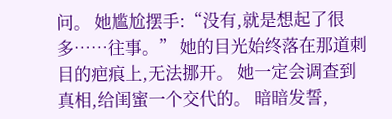问。 她尴尬摆手:“没有,就是想起了很多……往事。” 她的目光始终落在那道刺目的疤痕上,无法挪开。 她一定会调查到真相,给闺蜜一个交代的。 暗暗发誓,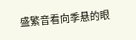盛繁音看向季悬的眼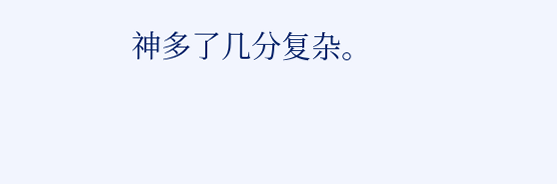神多了几分复杂。